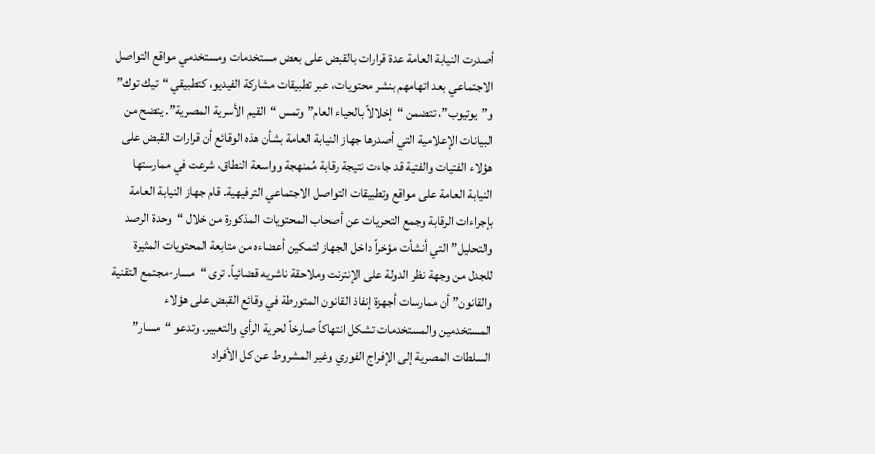أصدرت النيابة العامة عدة قرارات بالقبض على بعض مستخدمات ومستخدمي مواقع التواصل الاجتماعي بعد اتهامهم بنشر محتويات، عبر تطبيقات مشاركة الفيديو، كتطبيقي “تيك توك” و”يوتيوب”، تتضمن “إخلالاً بالحياء العام” وتمس “القيم الأسرية المصرية”. يتضح من البيانات الإعلامية التي أصدرها جهاز النيابة العامة بشأن هذه الوقائع أن قرارات القبض على هؤلاء الفتيات والفتية قد جاءت نتيجة رقابة مُمنهجة وواسعة النطاق، شرعت في ممارستها النيابة العامة على مواقع وتطبيقات التواصل الاجتماعي الترفيهية. قام جهاز النيابة العامة بإجراءات الرقابة وجمع التحريات عن أصحاب المحتويات المذكورة من خلال “وحدة الرصد والتحليل” التي أنشأت مؤخراً داخل الجهاز لتمكين أعضاءه من متابعة المحتويات المثيرة للجدل من وجهة نظر الدولة على الإنترنت وملاحقة ناشريه قضائياً. ترى “مسار-مجتمع التقنية والقانون” أن ممارسات أجهزة إنفاذ القانون المتورطة في وقائع القبض على هؤلاء المستخدمين والمستخدمات تشكل انتهاكاً صارخاً لحرية الرأي والتعبير. وتدعو “مسار” السلطات المصرية إلى الإفراج الفوري وغير المشروط عن كل الأفراد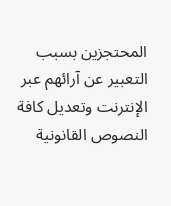المحتجزين بسبب التعبير عن آرائهم عبر الإنترنت وتعديل كافة النصوص القانونية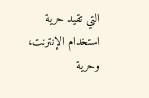التي تقيد حرية استخدام الإنترنت، وحرية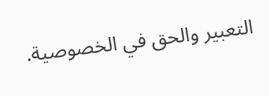التعبير والحق في الخصوصية.